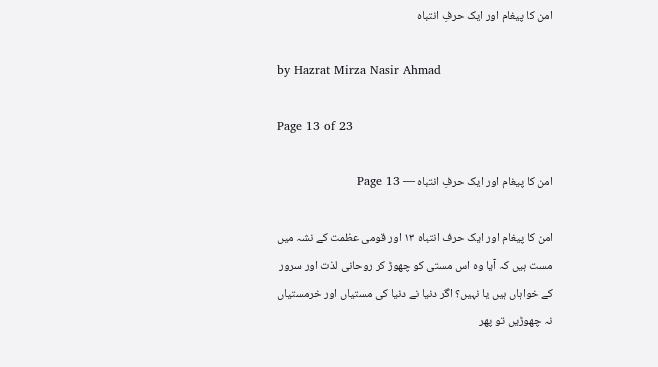امن کا پیغام اور ایک حرفِ انتباہ

by Hazrat Mirza Nasir Ahmad

Page 13 of 23

امن کا پیغام اور ایک حرفِ انتباہ — Page 13

امن کا پیغام اور ایک حرف انتباہ ۱۳ اور قومی عظمت کے نشہ میں مست ہیں کہ آیا وہ اس مستی کو چھوڑ کر روحانی لذت اور سرور کے خواہاں ہیں یا نہیں؟ اگر دنیا نے دنیا کی مستیاں اور خرمستیاں نہ چھوڑیں تو پھر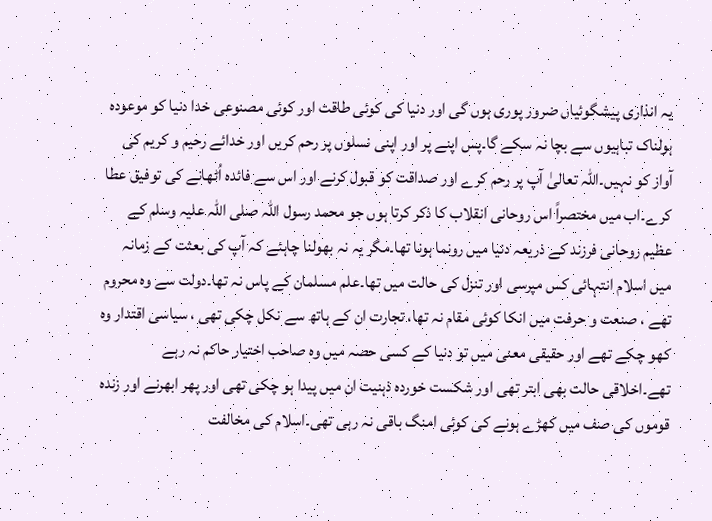یہ انذاری پیشگوئیاں ضرور پوری ہوں گی اور دنیا کی کوئی طاقت اور کوئی مصنوعی خدا دنیا کو موعودہ ہولناک تباہیوں سے بچا نہ سکے گا۔پس اپنے پر اور اپنی نسلوں پر رحم کریں اور خدائے رحیم و کریم کی آواز کو نہیں۔اللہ تعالیٰ آپ پر رحم کرے اور صداقت کو قبول کرنے اور اس سے فائدہ اُٹھانے کی توفیق عطا کرے۔اب میں مختصراً اس روحانی انقلاب کا ذکر کرتا ہوں جو محمد رسول اللہ صلی اللہ علیہ وسلم کے عظیم روحانی فرزند کے ذریعہ دنیا میں رونما ہونا تھا۔مگر یہ نہ بھولنا چاہئے کہ آپ کی بعثت کے زمانہ میں اسلام انتہائی کس مپرسی اور تنزل کی حالت میں تھا۔علم مسلمان کے پاس نہ تھا۔دولت سے وہ محروم تھے ، صنعت و حرفت میں انکا کوئی مقام نہ تھا، تجارت ان کے ہاتھ سے نکل چکی تھی ، سیاسی اقتدار وہ کھو چکے تھے اور حقیقی معنی میں تو دنیا کے کسی حصہ میں وہ صاحب اختیار حاکم نہ رہے تھے۔اخلاقی حالت بھی ابتر تھی اور شکست خوردہ ذہنیت ان میں پیدا ہو چکی تھی اور پھر ابھرنے اور زندہ قوموں کی صف میں کھڑے ہونے کی کوئی امنگ باقی نہ رہی تھی۔اسلام کی مخالفت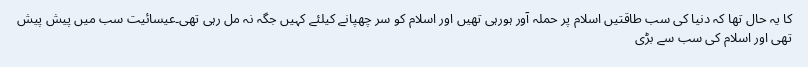کا یہ حال تھا کہ دنیا کی سب طاقتیں اسلام پر حملہ آور ہورہی تھیں اور اسلام کو سر چھپانے کیلئے کہیں جگہ نہ مل رہی تھی۔عیسائیت سب میں پیش پیش تھی اور اسلام کی سب سے بڑی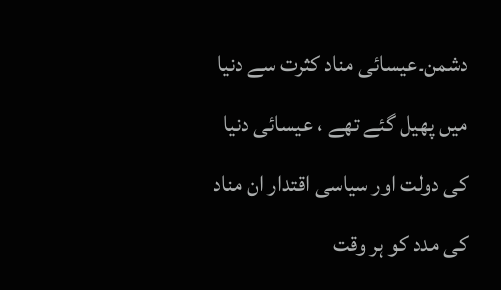دشمن۔عیسائی مناد کثرت سے دنیا میں پھیل گئے تھے ، عیسائی دنیا کی دولت اور سیاسی اقتدار ان مناد کی مدد کو ہر وقت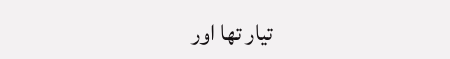تیار تھا اور